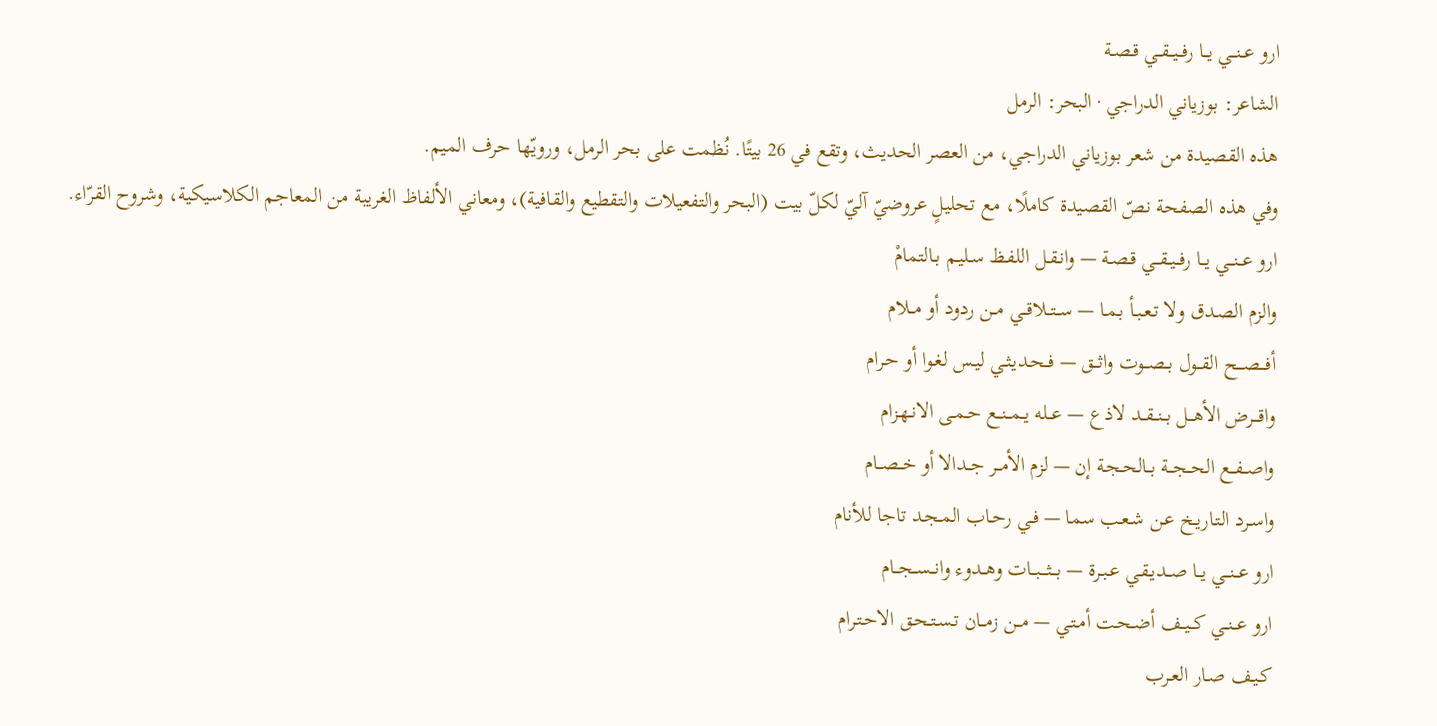ارو عــنــي يــا رفــيــقــي قـصـة
الشاعر: بوزياني الدراجي · البحر: الرمل
هذه القصيدة من شعر بوزياني الدراجي، من العصر الحديث، وتقع في 26 بيتًا. نُظمت على بحر الرمل، ورويّها حرف الميم.
وفي هذه الصفحة نصّ القصيدة كاملًا، مع تحليلٍ عروضيّ آليّ لكلّ بيت (البحر والتفعيلات والتقطيع والقافية)، ومعاني الألفاظ الغريبة من المعاجم الكلاسيكية، وشروح القرّاء.
ارو عــنــي يــا رفــيــقــي قـصـة — وانـقـل اللفـظ سـليـم بـالتمامْ
والزم الصـدق ولا تـعـبـأ بـمـا — ســتــلاقــي مــن ردود أو مــلام
أفـــصـــح القــول بــصــوت واثــق — فــحـديـثـي ليـس لغـوا أو حـرام
واقـــرض الأهـــل بــنــقــد لاذع — عــله يــمــنــع حـمـى الانـهـزام
واصــفــع الحــجــة بــالحـجـة إن — لزم الأمــر جــدالا أو خــصــام
واسـرد التـاريـخ عـن شـعـب سما — فـي رحـاب المـجـد تاجا للأنام
ارو عــنــي يــا صــديـقـي عـبـرة — بـــثـــبــات وهــدوء وانــســجــام
ارو عــنــي كــيــف أضـحـت أمـتـي — مــن زمــان تـسـتـحـق الاحـتـرام
كـيـف صـار العـرب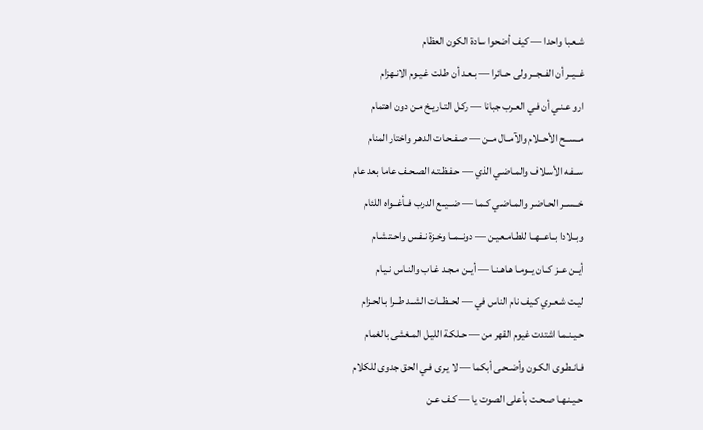شـعـبا واحدا — كيف أضحوا سادة الكون العظام
غــيــر أن الفــجــر ولى حــائرا — بـعـد أن طـلت غـيـوم الانـهزام
ارو عـنـي أن فـي العـرب جبانا — ركـل التـاريـخ مـن دون اهتمام
مــســح الأحــلام والآمــال مــن — صـفـحـات الدهـر واختار المنام
ســفـه الأسـلاف والمـاضـي الذي — حـفـظـتـه الصـحـف عاما بعد عام
خــســر الحـاضـر والمـاضـي كـمـا — ضــيــع الدرب فــأغــواه اللئام
وبــلادا بــاعــهــا للطـامـعـيـن — دونــمــا وخـزة نـفـس واحـتـشـام
أيــن عــز كــان يــومـا هـاهـنـا — أيــن مـجـد غـاب والنـاس نـيـام
ليـت شـعـري كـيف نام الناس في — لحــظــات الشــد طــرا بـالحـزام
حـيـنـمـا اشتدت غيوم القهر من — حـلكـة الليـل المـغشى بالغمام
فـانـطـوى الكـون وأضـحـى أبكما — لا يـرى فـي الحق جدوى للكلام
حـيـنـهـا صـحـت بأعلى الصوت يا — كـف عـن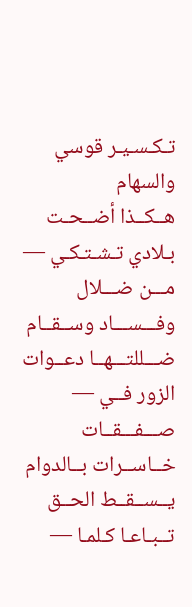تـكـسـيـر قوسي والسهام
هــكــذا أضــحـت بـلادي تـشـتـكـي — مـــن ضـــلال وفـــســـاد وســقــام
ضـــللتـــهــا دعــوات الزور فــي — صـــفـــقــات خــاســرات بــالدوام
يــســقــط الحــق تــبـاعـا كـلمـا —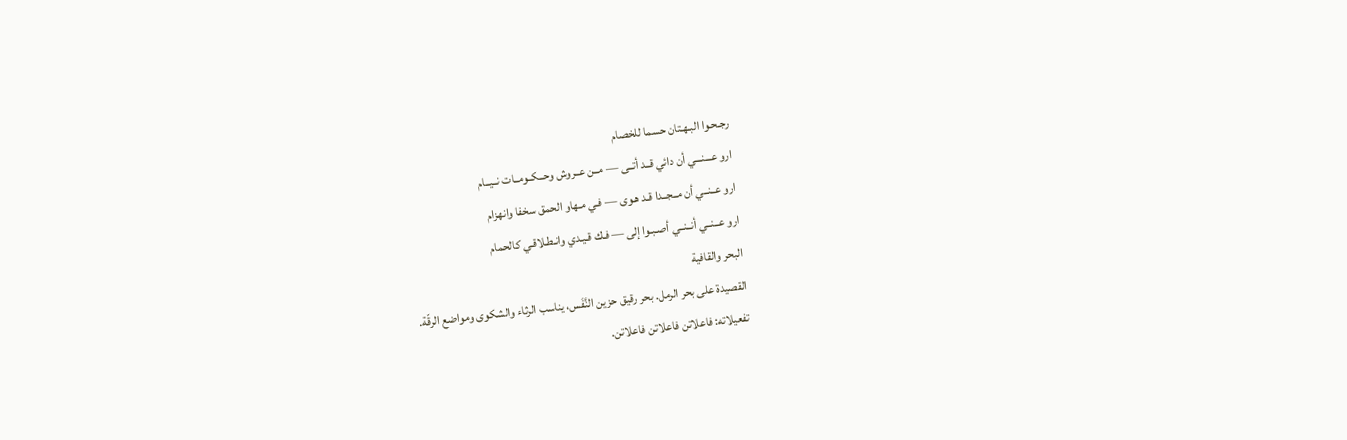رجـحـوا البـهـتان حسما للخصام
ارو عـــنـــي أن دائي قــد أتــى — مــن عــروش وحــكــومــات نــيــام
ارو عــنــي أن مــجــدا قـد هـوى — فـي مـهاو الحمق سخفا وانهزام
ارو عــنــي أنــنــي أصـبـوا إلى — فـك قـيـدي وانـطـلاقـي كالحمام
البحر والقافية
القصيدة على بحر الرمل. بحر رقيق حزين النَّفَس، يناسب الرثاء والشكوى ومواضع الرقّة.
تفعيلاته: فاعلاتن فاعلاتن فاعلاتن.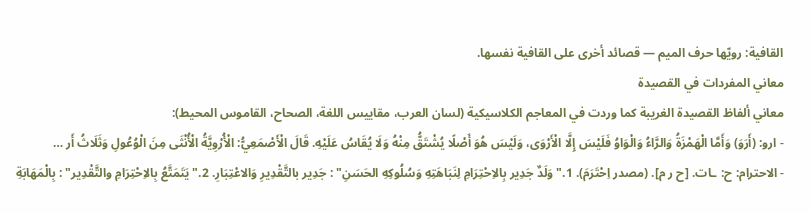القافية: رويّها حرف الميم — قصائد أخرى على القافية نفسها.
معاني المفردات في القصيدة
معاني ألفاظ القصيدة الغريبة كما وردت في المعاجم الكلاسيكية (لسان العرب، مقاييس اللغة، الصحاح، القاموس المحيط):
- ارو: (أَرَوَ) وَأَمَّا الْهَمْزَةُ وَالرَّاءُ وَالْوَاوُ فَلَيْسَ إِلَّا الْأَرْوَى، وَلَيْسَ هُوَ أَصْلًا يُشْتَقُّ مِنْهُ وَلَا يُقَاسُ عَلَيْهِ. قَالَ الْأَصْمَعِيُّ: الْأُرْوِيَّةُ الْأُنْثَى مِنَ الْوُعُولِ وَثَلَاثُ أَر …
- الاحترام: ح: ـات. [ح ر م]. (مصدر اِحْتَرَمَ). 1."وَلَدٌ جَدِير بِالاِحْتِرَامِ لِنَبَاهَتِهِ وَسُلُوكِهِ الحَسَنِ" : جَدِير بالتَّقْدِيرِ وَالاعْتِبَارِ. 2."يَتَمَتَّعُ بِالاِحْتِرَامِ والتَّقْدِير" : بِالْمَهَابَةِ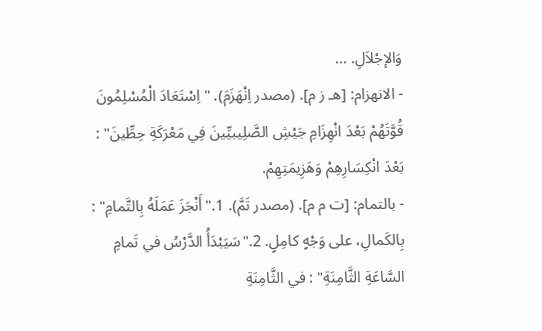وَالإجْلاَلِ. …
- الانهزام: [هـ ز م]. (مصدر اِنْهَزَمَ). "اِسْتَعَادَ الْمُسْلِمُونَ قُوَّتَهُمْ بَعْدَ انْهِزَامِ جَيْشِ الصَّلِيبيِّينَ فِي مَعْرَكَةِ حِطِّينَ" : بَعْدَ انْكِسَارِهِمْ وَهَزِيمَتِهِمْ.
- بالتمام: [ت م م]. (مصدر تَمَّ). 1."أَنْجَزَ عَمَلَهُ بِالتَّمامِ" : بِالكَمالِ، على وَجْهٍ كامِلٍ. 2."سَيَبْدَأُ الدَّرْسُ في تَمامِ السَّاعَةِ الثَّامِنَةِ" : في الثَّامِنَةِ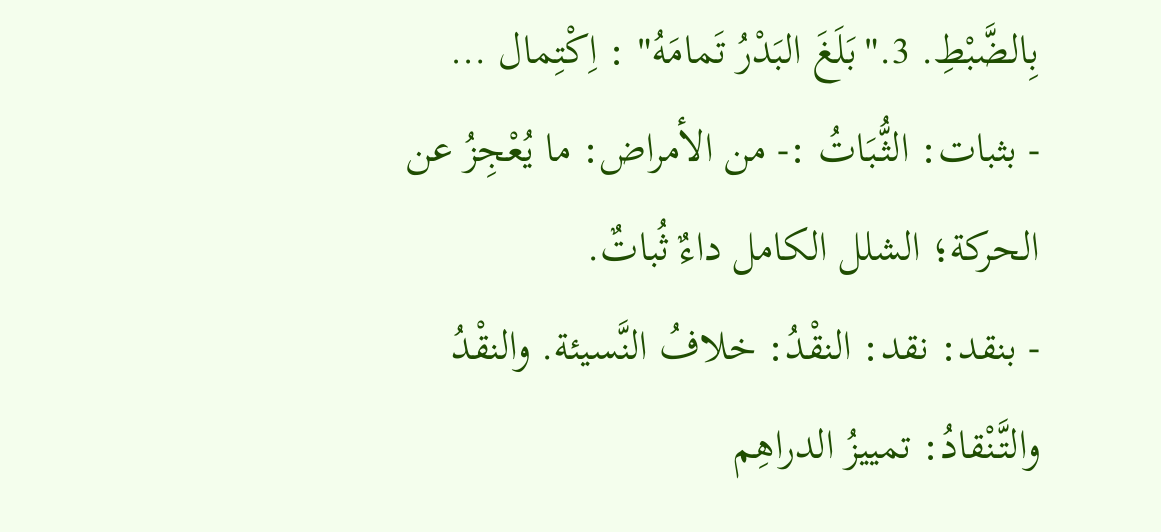بِالضَّبْطِ. 3."بَلَغَ البَدْرُ تَمامَهُ" : اِكْتِمال …
- بثبات: الثُّبَاتُ :- من الأمراض: ما يُعْجِزُ عن الحركة؛ الشلل الكامل داءٌ ثُباتٌ.
- بنقد: نقد: النقْدُ: خلافُ النَّسيئة. والنقْدُ والتَّنْقادُ: تمييزُ الدراهِم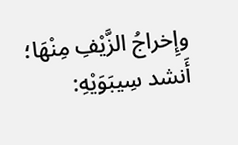وإِخراجُ الزَّيْفِ مِنْهَا؛ أَنشد سِيبَوَيْهِ: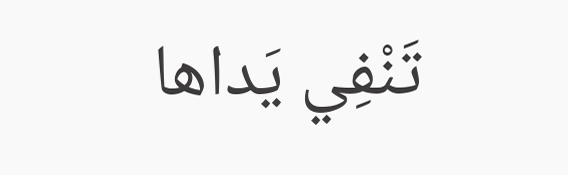تَنْفِي يَداها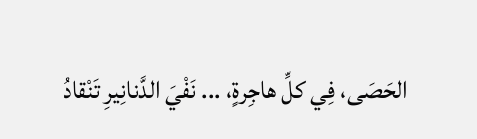الحَصَى، فِي كلِّ هاجِرةٍ، ... نَفْيَ الدَّنانِيرِ تَنْقادُ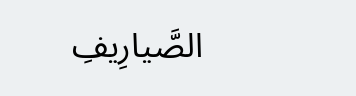الصَّيارِيفِ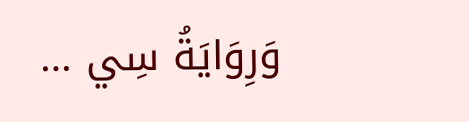وَرِوَايَةُ سِي …